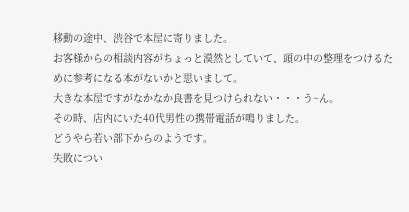移動の途中、渋谷で本屋に寄りました。
お客様からの相談内容がちょっと漠然としていて、頭の中の整理をつけるために参考になる本がないかと思いまして。
大きな本屋ですがなかなか良書を見つけられない・・・う~ん。
その時、店内にいた40代男性の携帯電話が鳴りました。
どうやら若い部下からのようです。
失敗につい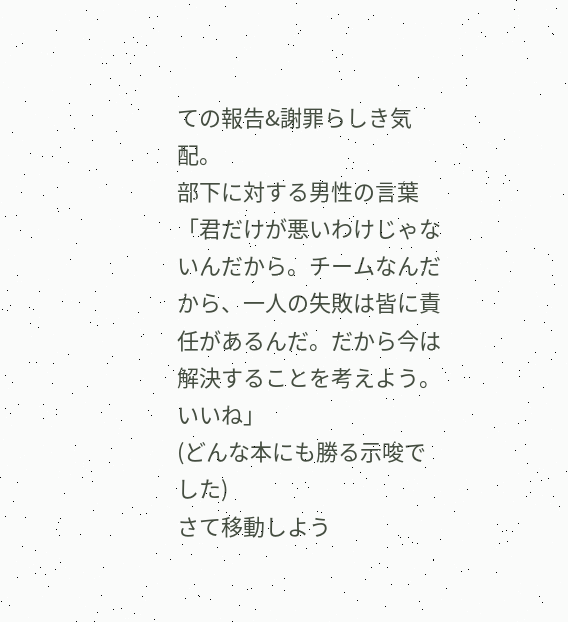ての報告&謝罪らしき気配。
部下に対する男性の言葉
「君だけが悪いわけじゃないんだから。チームなんだから、一人の失敗は皆に責任があるんだ。だから今は解決することを考えよう。いいね」
(どんな本にも勝る示唆でした)
さて移動しよう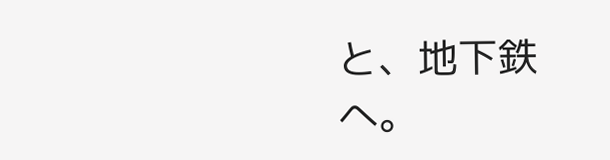と、地下鉄へ。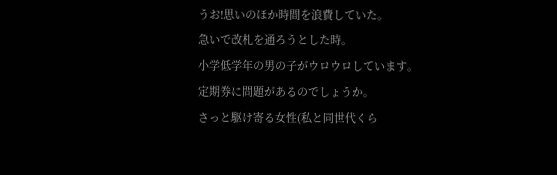うお!思いのほか時間を浪費していた。
急いで改札を通ろうとした時。
小学低学年の男の子がウロウロしています。
定期券に問題があるのでしょうか。
さっと駆け寄る女性(私と同世代くら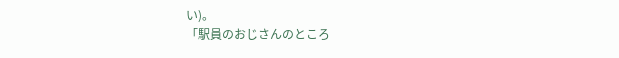い)。
「駅員のおじさんのところ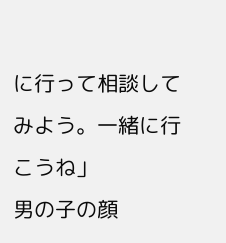に行って相談してみよう。一緒に行こうね」
男の子の顔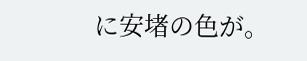に安堵の色が。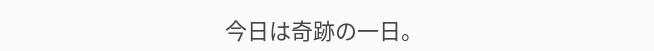今日は奇跡の一日。